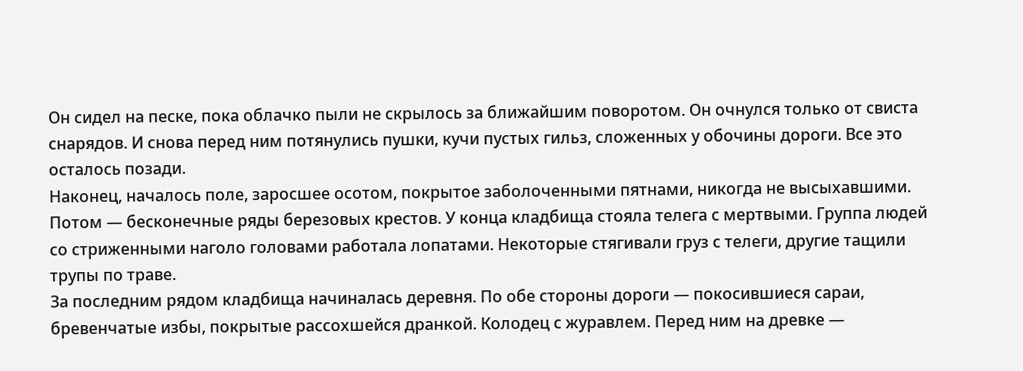Он сидел на песке, пока облачко пыли не скрылось за ближайшим поворотом. Он очнулся только от свиста снарядов. И снова перед ним потянулись пушки, кучи пустых гильз, сложенных у обочины дороги. Все это осталось позади.
Наконец, началось поле, заросшее осотом, покрытое заболоченными пятнами, никогда не высыхавшими. Потом — бесконечные ряды березовых крестов. У конца кладбища стояла телега с мертвыми. Группа людей со стриженными наголо головами работала лопатами. Некоторые стягивали груз с телеги, другие тащили трупы по траве.
За последним рядом кладбища начиналась деревня. По обе стороны дороги — покосившиеся сараи, бревенчатые избы, покрытые рассохшейся дранкой. Колодец с журавлем. Перед ним на древке —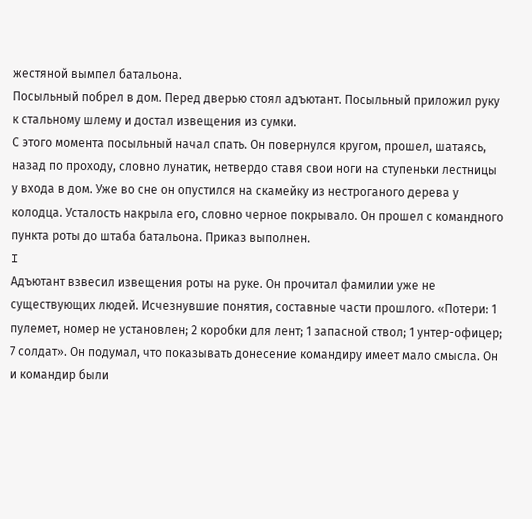жестяной вымпел батальона.
Посыльный побрел в дом. Перед дверью стоял адъютант. Посыльный приложил руку к стальному шлему и достал извещения из сумки.
С этого момента посыльный начал спать. Он повернулся кругом, прошел, шатаясь, назад по проходу, словно лунатик, нетвердо ставя свои ноги на ступеньки лестницы у входа в дом. Уже во сне он опустился на скамейку из нестроганого дерева у колодца. Усталость накрыла его, словно черное покрывало. Он прошел с командного пункта роты до штаба батальона. Приказ выполнен.
I
Адъютант взвесил извещения роты на руке. Он прочитал фамилии уже не существующих людей. Исчезнувшие понятия, составные части прошлого. «Потери: 1 пулемет, номер не установлен; 2 коробки для лент; 1 запасной ствол; 1 унтер-офицер; 7 солдат». Он подумал, что показывать донесение командиру имеет мало смысла. Он и командир были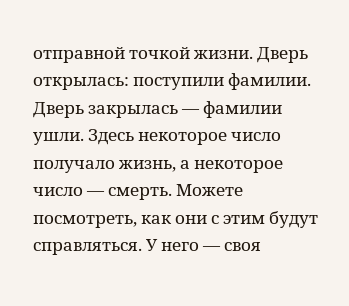отправной точкой жизни. Дверь открылась: поступили фамилии. Дверь закрылась — фамилии ушли. Здесь некоторое число получало жизнь, а некоторое число — смерть. Можете посмотреть, как они с этим будут справляться. У него — своя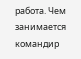работа. Чем занимается командир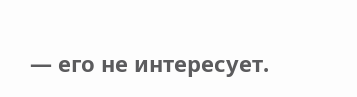— его не интересует.